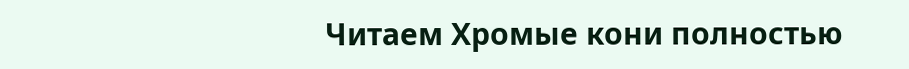Читаем Хромые кони полностью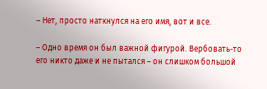– Нет, просто наткнулся на его имя, вот и все.

– Одно время он был важной фигурой. Вербовать-то его никто даже и не пытался – он слишком большой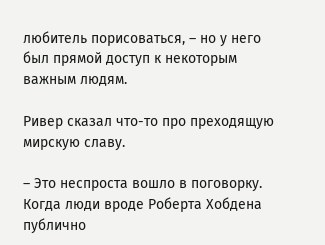любитель порисоваться, – но у него был прямой доступ к некоторым важным людям.

Ривер сказал что-то про преходящую мирскую славу.

– Это неспроста вошло в поговорку. Когда люди вроде Роберта Хобдена публично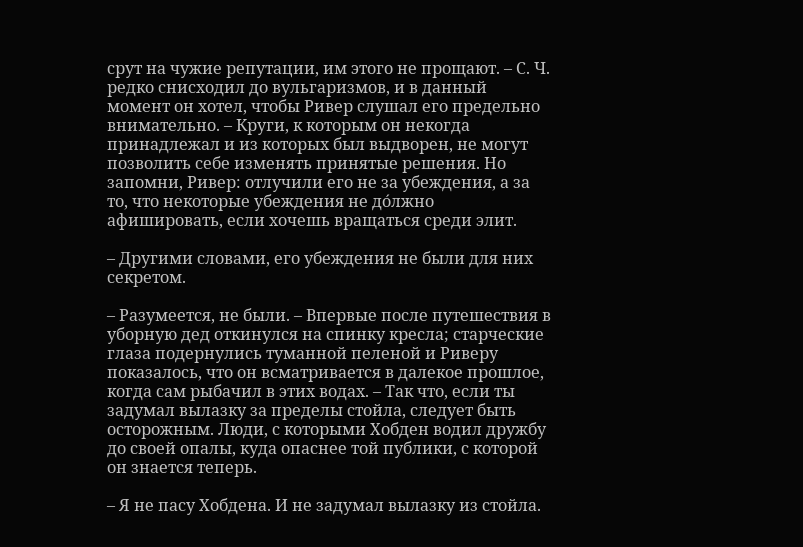срут на чужие репутации, им этого не прощают. – С. Ч. редко снисходил до вульгаризмов, и в данный момент он хотел, чтобы Ривер слушал его предельно внимательно. – Круги, к которым он некогда принадлежал и из которых был выдворен, не могут позволить себе изменять принятые решения. Но запомни, Ривер: отлучили его не за убеждения, а за то, что некоторые убеждения не до́лжно афишировать, если хочешь вращаться среди элит.

– Другими словами, его убеждения не были для них секретом.

– Разумеется, не были. – Впервые после путешествия в уборную дед откинулся на спинку кресла; старческие глаза подернулись туманной пеленой и Риверу показалось, что он всматривается в далекое прошлое, когда сам рыбачил в этих водах. – Так что, если ты задумал вылазку за пределы стойла, следует быть осторожным. Люди, с которыми Хобден водил дружбу до своей опалы, куда опаснее той публики, с которой он знается теперь.

– Я не пасу Хобдена. И не задумал вылазку из стойла.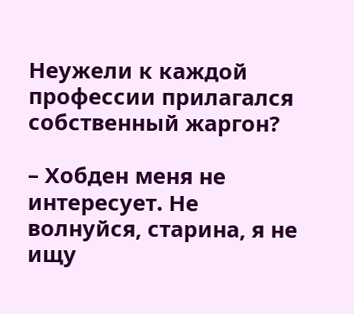Неужели к каждой профессии прилагался собственный жаргон?

– Хобден меня не интересует. Не волнуйся, старина, я не ищу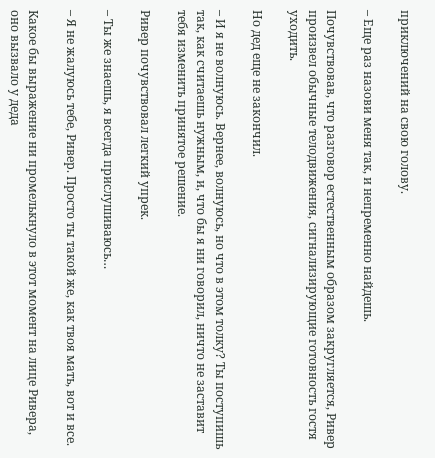приключений на свою голову.

– Еще раз назови меня так, и непременно найдешь.

Почувствовав, что разговор естественным образом закругляется, Ривер произвел обычные телодвижения, сигнализирующие готовность гостя уходить.

Но дед еще не закончил.

– И я не волнуюсь. Вернее, волнуюсь, но что в этом толку? Ты поступишь так, как считаешь нужным, и, что бы я ни говорил, ничто не заставит тебя изменить принятое решение.

Ривер почувствовал легкий упрек.

– Ты же знаешь, я всегда прислушиваюсь…

– Я не жалуюсь тебе, Ривер. Просто ты такой же, как твоя мать, вот и все.

Какое бы выражение ни промелькнуло в этот момент на лице Ривера, оно вызвало у деда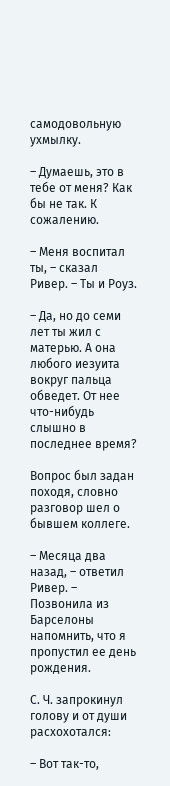самодовольную ухмылку.

– Думаешь, это в тебе от меня? Как бы не так. К сожалению.

– Меня воспитал ты, – сказал Ривер. – Ты и Роуз.

– Да, но до семи лет ты жил с матерью. А она любого иезуита вокруг пальца обведет. От нее что-нибудь слышно в последнее время?

Вопрос был задан походя, словно разговор шел о бывшем коллеге.

– Месяца два назад, – ответил Ривер. – Позвонила из Барселоны напомнить, что я пропустил ее день рождения.

С. Ч. запрокинул голову и от души расхохотался:

– Вот так-то,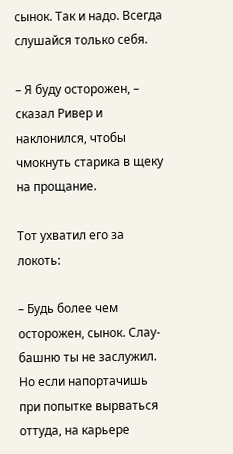сынок. Так и надо. Всегда слушайся только себя.

– Я буду осторожен, – сказал Ривер и наклонился, чтобы чмокнуть старика в щеку на прощание.

Тот ухватил его за локоть:

– Будь более чем осторожен, сынок. Слау-башню ты не заслужил. Но если напортачишь при попытке вырваться оттуда, на карьере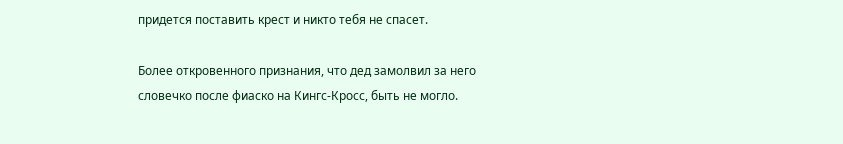придется поставить крест и никто тебя не спасет.

Более откровенного признания, что дед замолвил за него словечко после фиаско на Кингс-Кросс, быть не могло.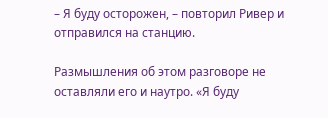– Я буду осторожен, – повторил Ривер и отправился на станцию.

Размышления об этом разговоре не оставляли его и наутро. «Я буду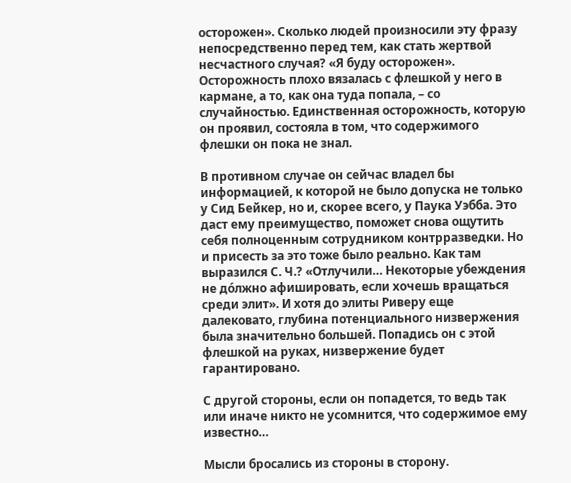осторожен». Сколько людей произносили эту фразу непосредственно перед тем, как стать жертвой несчастного случая? «Я буду осторожен». Осторожность плохо вязалась с флешкой у него в кармане, а то, как она туда попала, – со случайностью. Единственная осторожность, которую он проявил, состояла в том, что содержимого флешки он пока не знал.

В противном случае он сейчас владел бы информацией, к которой не было допуска не только у Сид Бейкер, но и, скорее всего, у Паука Уэбба. Это даст ему преимущество, поможет снова ощутить себя полноценным сотрудником контрразведки. Но и присесть за это тоже было реально. Как там выразился С. Ч.? «Отлучили… Некоторые убеждения не до́лжно афишировать, если хочешь вращаться среди элит». И хотя до элиты Риверу еще далековато, глубина потенциального низвержения была значительно большей. Попадись он с этой флешкой на руках, низвержение будет гарантировано.

С другой стороны, если он попадется, то ведь так или иначе никто не усомнится, что содержимое ему известно…

Мысли бросались из стороны в сторону.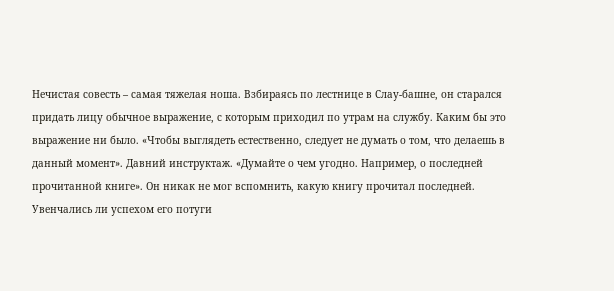Нечистая совесть – самая тяжелая ноша. Взбираясь по лестнице в Слау-башне, он старался придать лицу обычное выражение, с которым приходил по утрам на службу. Каким бы это выражение ни было. «Чтобы выглядеть естественно, следует не думать о том, что делаешь в данный момент». Давний инструктаж. «Думайте о чем угодно. Например, о последней прочитанной книге». Он никак не мог вспомнить, какую книгу прочитал последней. Увенчались ли успехом его потуги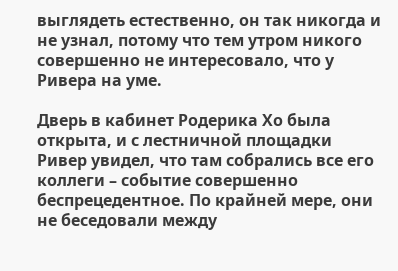выглядеть естественно, он так никогда и не узнал, потому что тем утром никого совершенно не интересовало, что у Ривера на уме.

Дверь в кабинет Родерика Хо была открыта, и с лестничной площадки Ривер увидел, что там собрались все его коллеги – событие совершенно беспрецедентное. По крайней мере, они не беседовали между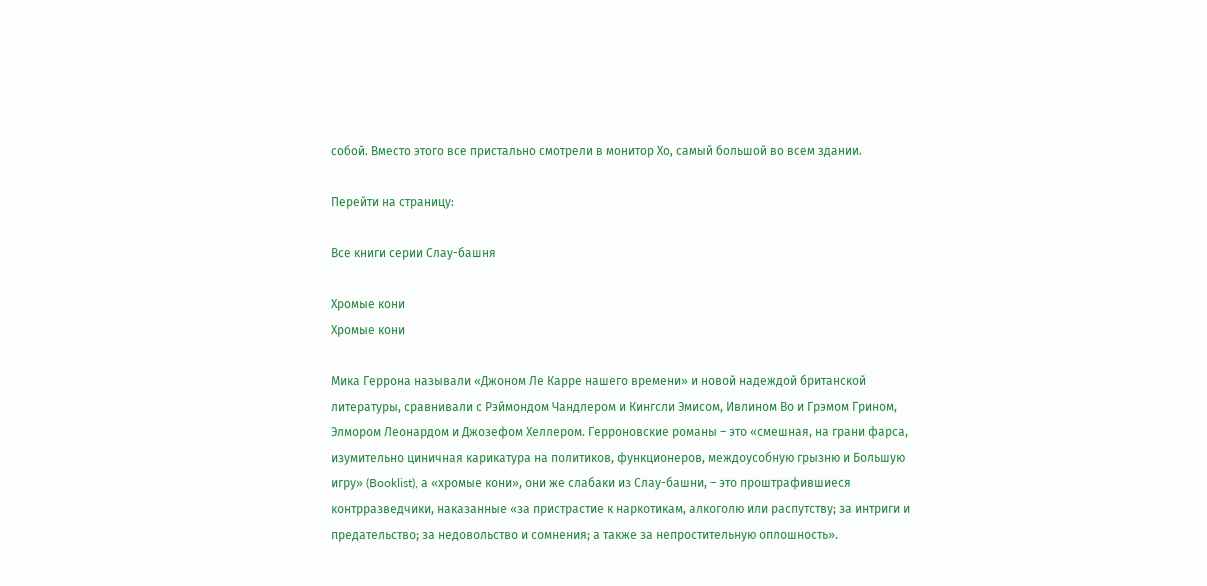собой. Вместо этого все пристально смотрели в монитор Хо, самый большой во всем здании.

Перейти на страницу:

Все книги серии Слау-башня

Хромые кони
Хромые кони

Мика Геррона называли «Джоном Ле Карре нашего времени» и новой надеждой британской литературы, сравнивали с Рэймондом Чандлером и Кингсли Эмисом, Ивлином Во и Грэмом Грином, Элмором Леонардом и Джозефом Хеллером. Герроновские романы – это «смешная, на грани фарса, изумительно циничная карикатура на политиков, функционеров, междоусобную грызню и Большую игру» (Booklist), а «хромые кони», они же слабаки из Слау-башни, – это проштрафившиеся контрразведчики, наказанные «за пристрастие к наркотикам, алкоголю или распутству; за интриги и предательство; за недовольство и сомнения; а также за непростительную оплошность».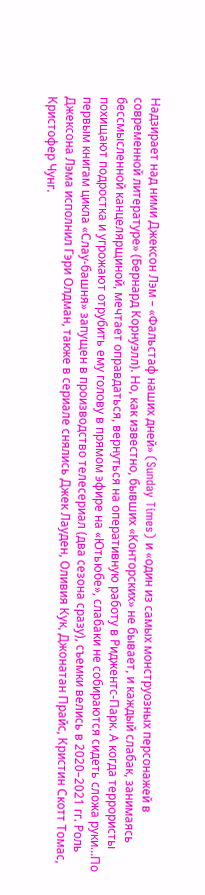Надзирает над ними Джексон Лэм – «Фальстаф наших дней» (Sunday Times) и «один из самых монструозных персонажей в современной литературе» (Бернард Корнуэлл). Но, как известно, бывших «Конторских» не бывает, и каждый слабак, занимаясь бессмысленной канцелярщиной, мечтает оправдаться, вернуться на оперативную работу в Риджентс-Парк. А когда террористы похищают подростка и угрожают отрубить ему голову в прямом эфире на «Ютьюбе», слабаки не собираются сидеть сложа руки…По первым книгам цикла «Слау-башня» запущен в производство телесериал (два сезона сразу), съемки велись в 2020–2021 гг. Роль Джексона Лэма исполнил Гэри Олдман, также в сериале снялись Джек Лауден, Оливия Кук, Джонатан Прайс, Кристин Скотт Томас, Кристофер Чунг.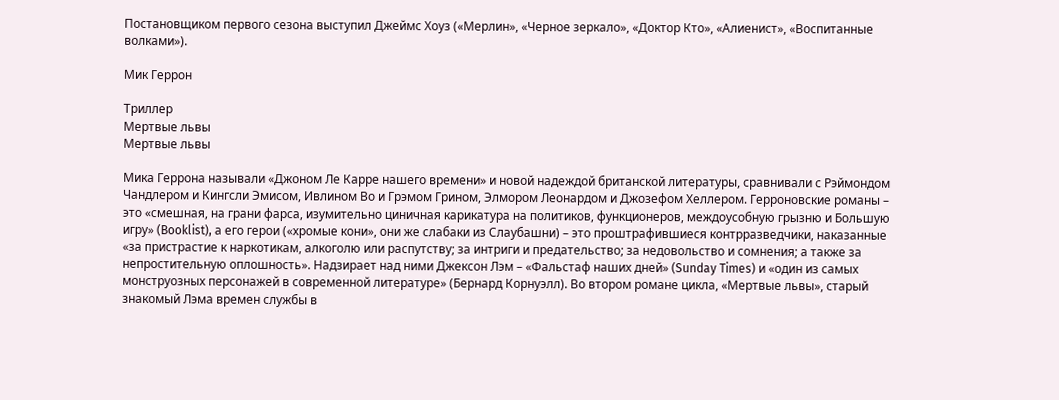Постановщиком первого сезона выступил Джеймс Хоуз («Мерлин», «Черное зеркало», «Доктор Кто», «Алиенист», «Воспитанные волками»).

Мик Геррон

Триллер
Мертвые львы
Мертвые львы

Мика Геррона называли «Джоном Ле Карре нашего времени» и новой надеждой британской литературы, сравнивали с Рэймондом Чандлером и Кингсли Эмисом, Ивлином Во и Грэмом Грином, Элмором Леонардом и Джозефом Хеллером. Герроновские романы – это «смешная, на грани фарса, изумительно циничная карикатура на политиков, функционеров, междоусобную грызню и Большую игру» (Booklist), а его герои («хромые кони», они же слабаки из Слаубашни) – это проштрафившиеся контрразведчики, наказанные «за пристрастие к наркотикам, алкоголю или распутству; за интриги и предательство; за недовольство и сомнения; а также за непростительную оплошность». Надзирает над ними Джексон Лэм – «Фальстаф наших дней» (Sunday Times) и «один из самых монструозных персонажей в современной литературе» (Бернард Корнуэлл). Во втором романе цикла, «Мертвые львы», старый знакомый Лэма времен службы в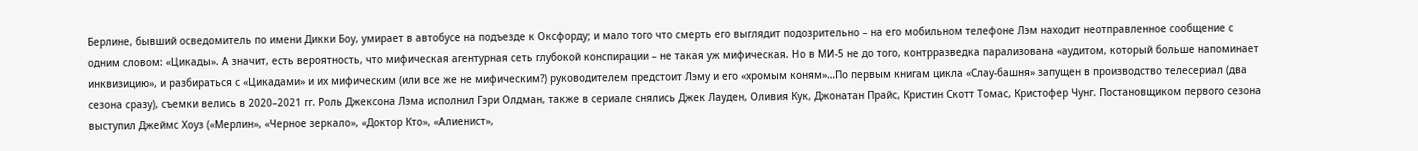Берлине, бывший осведомитель по имени Дикки Боу, умирает в автобусе на подъезде к Оксфорду; и мало того что смерть его выглядит подозрительно – на его мобильном телефоне Лэм находит неотправленное сообщение с одним словом: «Цикады». А значит, есть вероятность, что мифическая агентурная сеть глубокой конспирации – не такая уж мифическая. Но в МИ-5 не до того, контрразведка парализована «аудитом, который больше напоминает инквизицию», и разбираться с «Цикадами» и их мифическим (или все же не мифическим?) руководителем предстоит Лэму и его «хромым коням»…По первым книгам цикла «Слау-башня» запущен в производство телесериал (два сезона сразу), съемки велись в 2020–2021 гг. Роль Джексона Лэма исполнил Гэри Олдман, также в сериале снялись Джек Лауден, Оливия Кук, Джонатан Прайс, Кристин Скотт Томас, Кристофер Чунг. Постановщиком первого сезона выступил Джеймс Хоуз («Мерлин», «Черное зеркало», «Доктор Кто», «Алиенист»,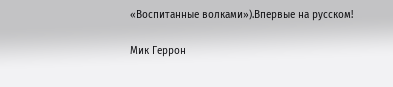«Воспитанные волками»).Впервые на русском!

Мик Геррон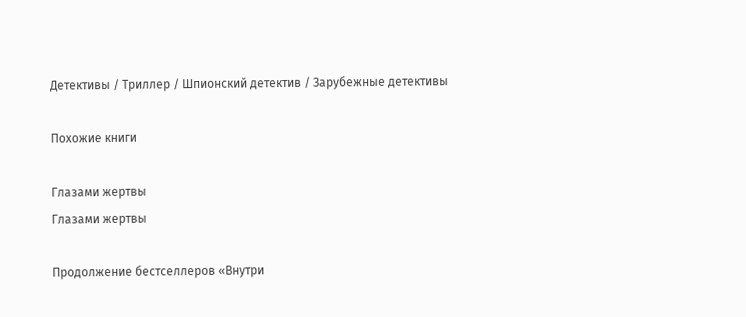Детективы / Триллер / Шпионский детектив / Зарубежные детективы

Похожие книги

Глазами жертвы
Глазами жертвы

Продолжение бестселлеров «Внутри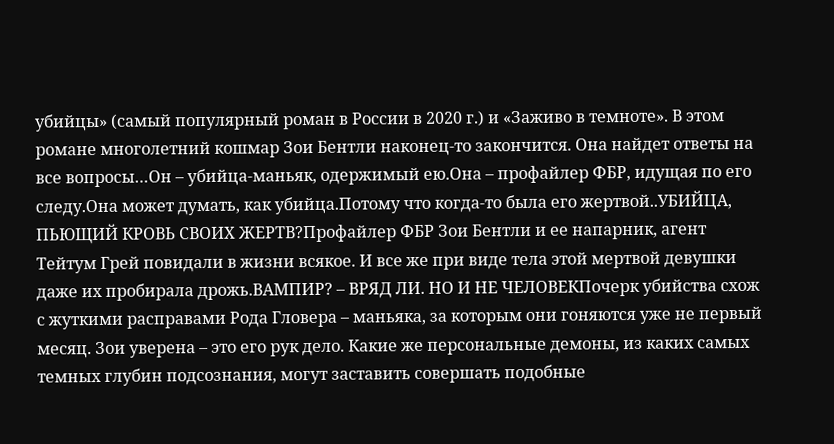убийцы» (самый популярный роман в России в 2020 г.) и «Заживо в темноте». В этом романе многолетний кошмар Зои Бентли наконец-то закончится. Она найдет ответы на все вопросы…Он – убийца-маньяк, одержимый ею.Она – профайлер ФБР, идущая по его следу.Она может думать, как убийца.Потому что когда-то была его жертвой..УБИЙЦА, ПЬЮЩИЙ КРОВЬ СВОИХ ЖЕРТВ?Профайлер ФБР Зои Бентли и ее напарник, агент Тейтум Грей повидали в жизни всякое. И все же при виде тела этой мертвой девушки даже их пробирала дрожь.ВАМПИР? – ВРЯД ЛИ. НО И НЕ ЧЕЛОВЕКПочерк убийства схож с жуткими расправами Рода Гловера – маньяка, за которым они гоняются уже не первый месяц. Зои уверена – это его рук дело. Какие же персональные демоны, из каких самых темных глубин подсознания, могут заставить совершать подобные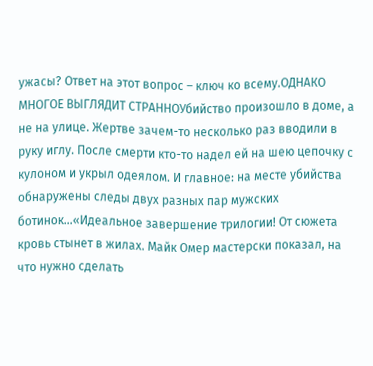ужасы? Ответ на этот вопрос – ключ ко всему.ОДНАКО МНОГОЕ ВЫГЛЯДИТ СТРАННОУбийство произошло в доме, а не на улице. Жертве зачем-то несколько раз вводили в руку иглу. После смерти кто-то надел ей на шею цепочку с кулоном и укрыл одеялом. И главное: на месте убийства обнаружены следы двух разных пар мужских ботинок…«Идеальное завершение трилогии! От сюжета кровь стынет в жилах. Майк Омер мастерски показал, на что нужно сделать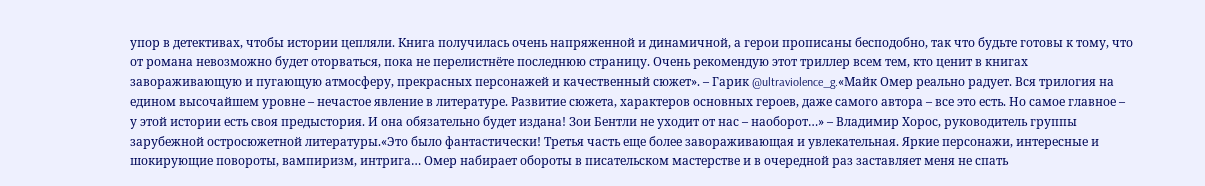упор в детективах, чтобы истории цепляли. Книга получилась очень напряженной и динамичной, а герои прописаны бесподобно, так что будьте готовы к тому, что от романа невозможно будет оторваться, пока не перелистнёте последнюю страницу. Очень рекомендую этот триллер всем тем, кто ценит в книгах завораживающую и пугающую атмосферу, прекрасных персонажей и качественный сюжет». – Гарик @ultraviolence_g.«Майк Омер реально радует. Вся трилогия на едином высочайшем уровне – нечастое явление в литературе. Развитие сюжета, характеров основных героев, даже самого автора – все это есть. Но самое главное – у этой истории есть своя предыстория. И она обязательно будет издана! Зои Бентли не уходит от нас – наоборот…» – Владимир Хорос, руководитель группы зарубежной остросюжетной литературы.«Это было фантастически! Третья часть еще более завораживающая и увлекательная. Яркие персонажи, интересные и шокирующие повороты, вампиризм, интрига… Омер набирает обороты в писательском мастерстве и в очередной раз заставляет меня не спать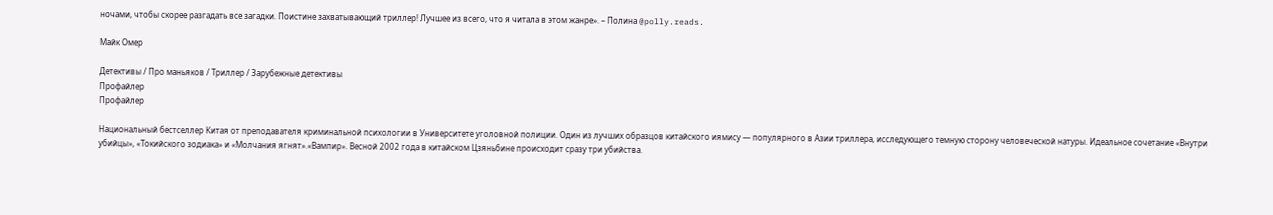ночами, чтобы скорее разгадать все загадки. Поистине захватывающий триллер! Лучшее из всего, что я читала в этом жанре». – Полина @polly.reads.

Майк Омер

Детективы / Про маньяков / Триллер / Зарубежные детективы
Профайлер
Профайлер

Национальный бестселлер Китая от преподавателя криминальной психологии в Университете уголовной полиции. Один из лучших образцов китайского иямису — популярного в Азии триллера, исследующего темную сторону человеческой натуры. Идеальное сочетание «Внутри убийцы», «Токийского зодиака» и «Молчания ягнят».«Вампир». Весной 2002 года в китайском Цзяньбине происходит сразу три убийства.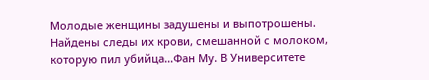Молодые женщины задушены и выпотрошены. Найдены следы их крови, смешанной с молоком, которую пил убийца…Фан Му. В Университете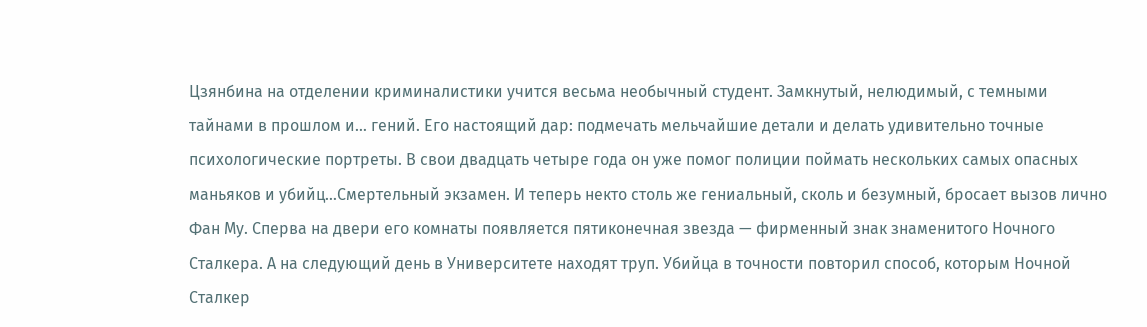Цзянбина на отделении криминалистики учится весьма необычный студент. Замкнутый, нелюдимый, с темными тайнами в прошлом и… гений. Его настоящий дар: подмечать мельчайшие детали и делать удивительно точные психологические портреты. В свои двадцать четыре года он уже помог полиции поймать нескольких самых опасных маньяков и убийц…Смертельный экзамен. И теперь некто столь же гениальный, сколь и безумный, бросает вызов лично Фан Му. Сперва на двери его комнаты появляется пятиконечная звезда — фирменный знак знаменитого Ночного Сталкера. А на следующий день в Университете находят труп. Убийца в точности повторил способ, которым Ночной Сталкер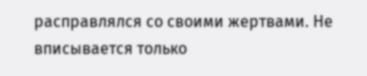расправлялся со своими жертвами. Не вписывается только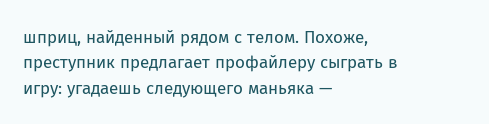шприц, найденный рядом с телом. Похоже, преступник предлагает профайлеру сыграть в игру: угадаешь следующего маньяка —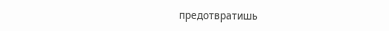предотвратишь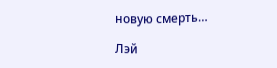новую смерть…

Лэй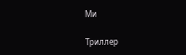Ми

Триллер